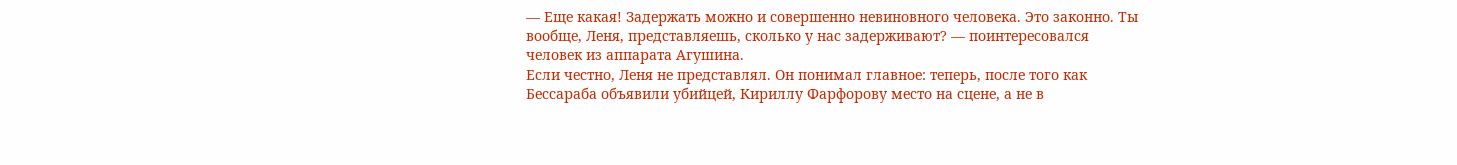— Еще какая! Задержать можно и совершенно невиновного человека. Это законно. Ты вообще, Леня, представляешь, сколько у нас задерживают? — поинтересовался человек из аппарата Агушина.
Если честно, Леня не представлял. Он понимал главное: теперь, после того как Бессараба объявили убийцей, Кириллу Фарфорову место на сцене, а не в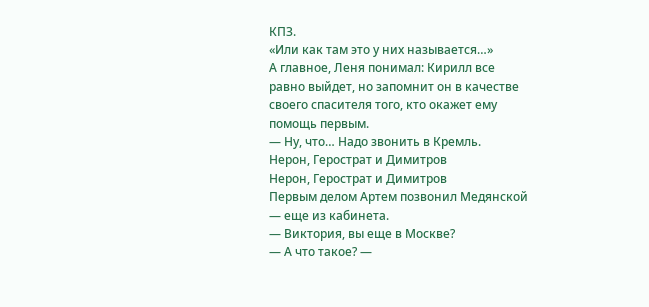КПЗ.
«Или как там это у них называется…»
А главное, Леня понимал: Кирилл все равно выйдет, но запомнит он в качестве своего спасителя того, кто окажет ему помощь первым.
— Ну, что… Надо звонить в Кремль.
Нерон, Герострат и Димитров
Нерон, Герострат и Димитров
Первым делом Артем позвонил Медянской — еще из кабинета.
— Виктория, вы еще в Москве?
— А что такое? —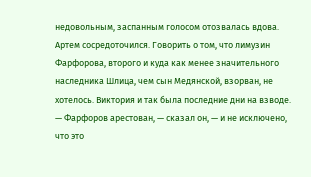недовольным, заспанным голосом отозвалась вдова.
Артем сосредоточился. Говорить о том, что лимузин Фарфорова, второго и куда как менее значительного наследника Шлица, чем сын Медянской, взорван, не хотелось. Виктория и так была последние дни на взводе.
— Фарфоров арестован, — сказал он, — и не исключено, что это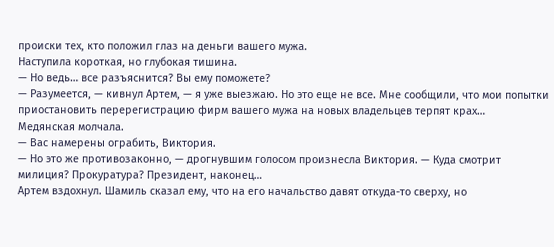происки тех, кто положил глаз на деньги вашего мужа.
Наступила короткая, но глубокая тишина.
— Но ведь… все разъяснится? Вы ему поможете?
— Разумеется, — кивнул Артем, — я уже выезжаю. Но это еще не все. Мне сообщили, что мои попытки приостановить перерегистрацию фирм вашего мужа на новых владельцев терпят крах…
Медянская молчала.
— Вас намерены ограбить, Виктория.
— Но это же противозаконно, — дрогнувшим голосом произнесла Виктория. — Куда смотрит милиция? Прокуратура? Президент, наконец…
Артем вздохнул. Шамиль сказал ему, что на его начальство давят откуда-то сверху, но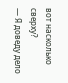вот насколько сверху?
— Я доведу дело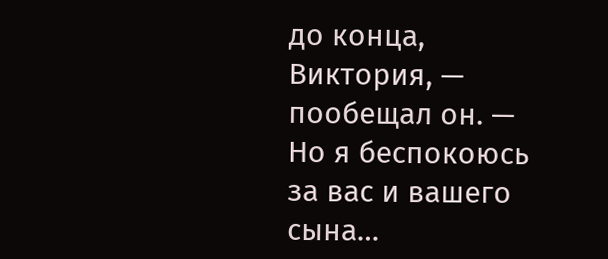до конца, Виктория, — пообещал он. — Но я беспокоюсь за вас и вашего сына…